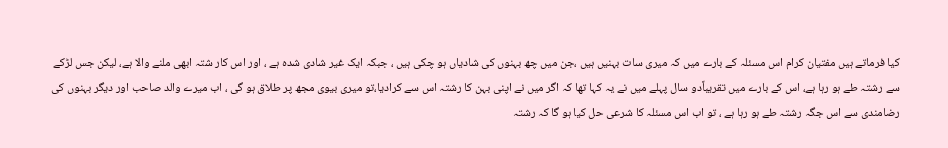کیا فرماتے ہیں مفتیان کرام اس مسئلہ کے بارے میں کہ میری سات بہنیں ہیں ،جن میں چھ بہنوں کی شادیاں ہو چکی ہیں ، جبکہ ایک غیر شادی شدہ ہے ، اور اس کار شتہ ابھی ملنے والا ہے، لیکن جس لڑکے سے رشتہ طے ہو رہا ہے، اس کے بارے میں تقریباًدو سال پہلے میں نے یہ کہا تھا کہ اگر میں نے اپنی بہن کا رشتہ اس سے کرادیا،تو میری بیوی مجھ پر طلاق ہو گی ، اب میرے والد صاحب اور دیگر بہنوں کی رضامندی سے اس جگہ رشتہ طے ہو رہا ہے ، تو اب اس مسئلہ کا شرعی حل کیا ہو گا کہ رشتہ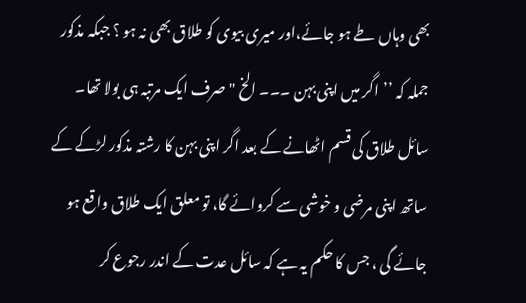بھی وہاں طے ہو جائے،اور میری بیوی کو طلاق بھی نہ ہو ؟ جبکہ مذکور جملہ کہ ’’اگر میں اپنی بہن ۔۔۔ الخ " صرف ایک مرتبہ ہی بولا تھا۔
سائل طلاق کی قسم اٹھانے کے بعد اگر اپنی بہن کا رشتہ مذکور لڑکے کے ساتھ اپنی مرضی و خوشی سے کروائے گا، تو معلق ایک طلاق واقع ہو جائے گی ، جس کا حکم یہ ہے کہ سائل عدت کے اندر رجوع کر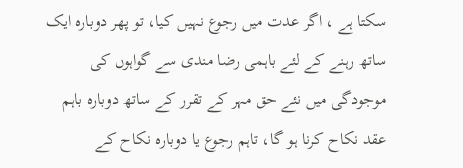سکتا ہے ، اگر عدت میں رجوع نہیں کیا، تو پھر دوبارہ ایک ساتھ رہنے کے لئے باہمی رضا مندی سے گواہوں کی موجودگی میں نئے حق مہر کے تقرر کے ساتھ دوبارہ باہم عقد نکاح کرنا ہو گا، تاہم رجوع یا دوبارہ نکاح کے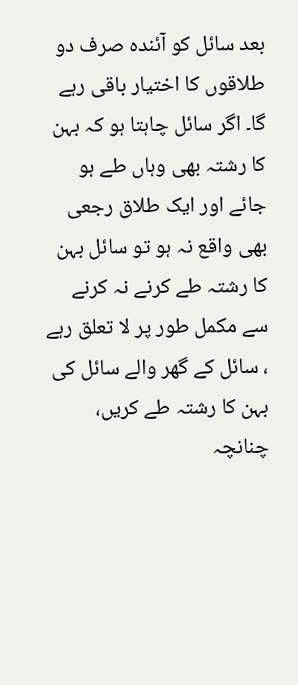بعد سائل کو آئندہ صرف دو طلاقوں کا اختیار باقی رہے گا۔ اگر سائل چاہتا ہو کہ بہن کا رشتہ بھی وہاں طے ہو جائے اور ایک طلاق رجعی بھی واقع نہ ہو تو سائل بہن کا رشتہ طے کرنے نہ کرنے سے مکمل طور پر لا تعلق رہے ، سائل کے گھر والے سائل کی بہن کا رشتہ طے کریں، چنانچہ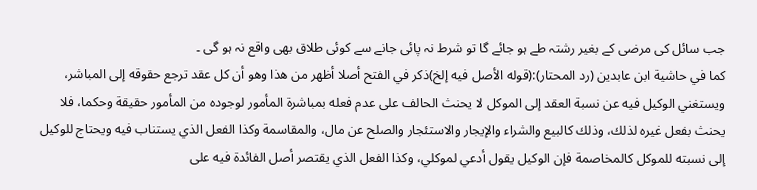جب سائل کی مرضی کے بغیر رشتہ طے ہو جائے گا تو شرط نہ پائی جانے سے کوئی طلاق بھی واقع نہ ہو گی ۔
كما في حاشية ابن عابدين (رد المحتار):(قوله الأصل فيه إلخ)ذكر في الفتح أصلا أظهر من هذا وهو أن كل عقد ترجع حقوقه إلى المباشر، ويستغني الوكيل فيه عن نسبة العقد إلى الموكل لا يحنث الحالف على عدم فعله بمباشرة المأمور لوجوده من المأمور حقيقة وحكما، فلا يحنث بفعل غيره لذلك، وذلك كالبيع والشراء والإيجار والاستئجار والصلح عن مال، والمقاسمة وكذا الفعل الذي يستناب فيه ويحتاج للوكيل إلى نسبته للموكل كالمخاصمة فإن الوكيل يقول أدعي لموكلي، وكذا الفعل الذي يقتصر أصل الفائدة فيه على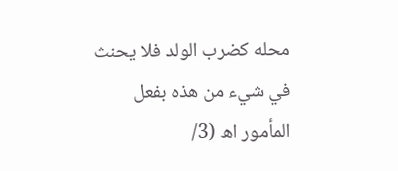محله كضرب الولد فلا يحنث في شيء من هذه بفعل المأمور اھ (3/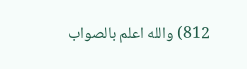812) والله اعلم بالصواب